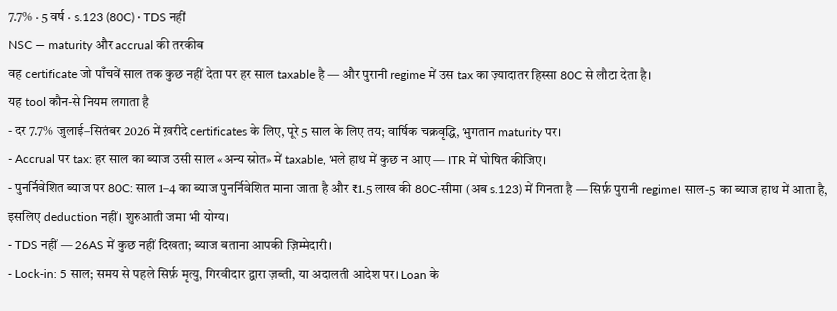7.7% · 5 वर्ष · s.123 (80C) · TDS नहीं
NSC — maturity और accrual की तरकीब
वह certificate जो पाँचवें साल तक कुछ नहीं देता पर हर साल taxable है — और पुरानी regime में उस tax का ज़्यादातर हिस्सा 80C से लौटा देता है।
यह tool कौन-से नियम लगाता है
- दर 7.7% जुलाई–सितंबर 2026 में ख़रीदे certificates के लिए, पूरे 5 साल के लिए तय; वार्षिक चक्रवृद्धि, भुगतान maturity पर।
- Accrual पर tax: हर साल का ब्याज उसी साल «अन्य स्रोत» में taxable, भले हाथ में कुछ न आए — ITR में घोषित कीजिए।
- पुनर्निवेशित ब्याज पर 80C: साल 1–4 का ब्याज पुनर्निवेशित माना जाता है और ₹1.5 लाख की 80C-सीमा (अब s.123) में गिनता है — सिर्फ़ पुरानी regime। साल-5 का ब्याज हाथ में आता है, इसलिए deduction नहीं। शुरुआती जमा भी योग्य।
- TDS नहीं — 26AS में कुछ नहीं दिखता; ब्याज बताना आपकी ज़िम्मेदारी।
- Lock-in: 5 साल; समय से पहले सिर्फ़ मृत्यु, गिरवीदार द्वारा ज़ब्ती, या अदालती आदेश पर। Loan के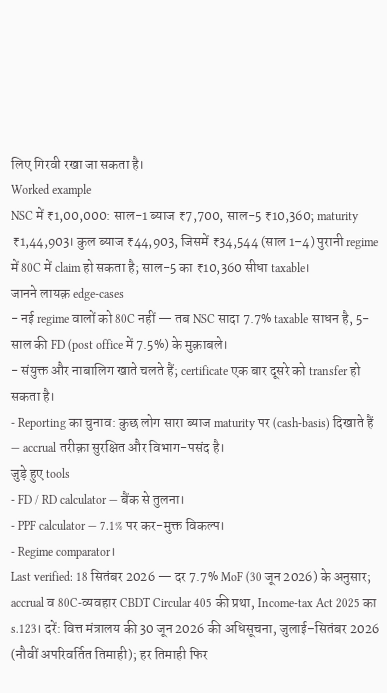लिए गिरवी रखा जा सकता है।
Worked example
NSC में ₹1,00,000: साल-1 ब्याज ₹7,700, साल-5 ₹10,360; maturity ₹1,44,903। कुल ब्याज ₹44,903, जिसमें ₹34,544 (साल 1–4) पुरानी regime में 80C में claim हो सकता है; साल-5 का ₹10,360 सीधा taxable।
जानने लायक़ edge-cases
- नई regime वालों को 80C नहीं — तब NSC सादा 7.7% taxable साधन है, 5-साल की FD (post office में 7.5%) के मुक़ाबले।
- संयुक्त और नाबालिग खाते चलते हैं; certificate एक बार दूसरे को transfer हो सकता है।
- Reporting का चुनाव: कुछ लोग सारा ब्याज maturity पर (cash-basis) दिखाते हैं — accrual तरीक़ा सुरक्षित और विभाग-पसंद है।
जुड़े हुए tools
- FD / RD calculator — बैंक से तुलना।
- PPF calculator — 7.1% पर कर-मुक्त विकल्प।
- Regime comparator।
Last verified: 18 सितंबर 2026 — दर 7.7% MoF (30 जून 2026) के अनुसार; accrual व 80C-व्यवहार CBDT Circular 405 की प्रथा, Income-tax Act 2025 का s.123। दरें: वित्त मंत्रालय की 30 जून 2026 की अधिसूचना, जुलाई–सितंबर 2026 (नौवीं अपरिवर्तित तिमाही); हर तिमाही फिर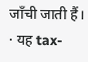जाँची जाती हैं। · यह tax-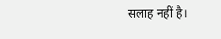सलाह नहीं है।